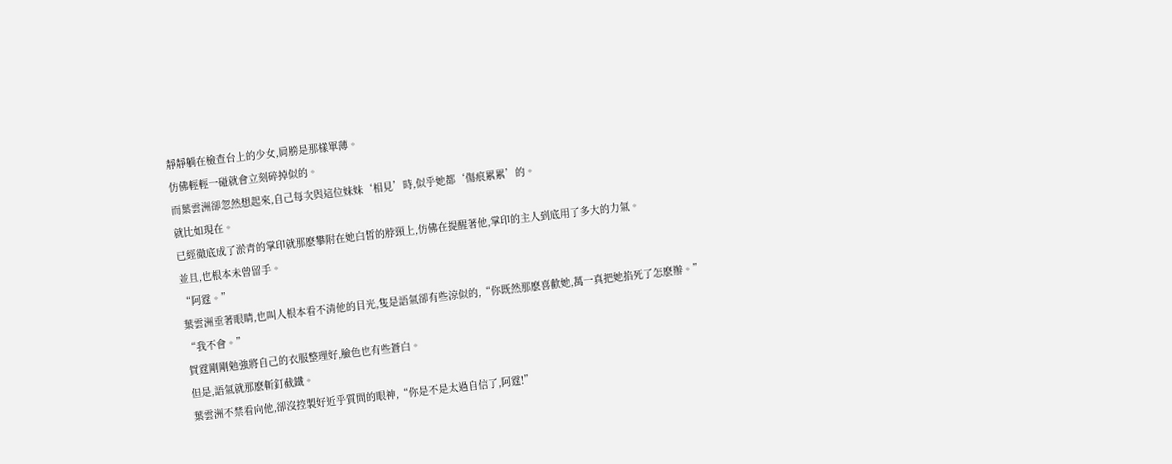靜靜躺在檢查台上的少女,肩膀是那樣單薄。
仿佛輕輕一碰就會立刻碎掉似的。
而葉雲洲卻忽然想起來,自己每次與這位妹妹‘相見’時,似乎她都‘傷痕累累’的。
就比如現在。
已經徹底成了淤青的掌印就那麽攀附在她白皙的脖頸上,仿佛在提醒著他,掌印的主人到底用了多大的力氣。
並且,也根本未曾留手。
“阿霆。”
葉雲洲垂著眼睛,也叫人根本看不清他的目光,隻是語氣卻有些涼似的,“你既然那麽喜歡她,萬一真把她掐死了怎麽辦。”
“我不會。”
賀霆剛剛勉強將自己的衣服整理好,臉色也有些蒼白。
但是,語氣就那麽斬釘截鐵。
葉雲洲不禁看向他,卻沒控製好近乎質問的眼神,“你是不是太過自信了,阿霆!”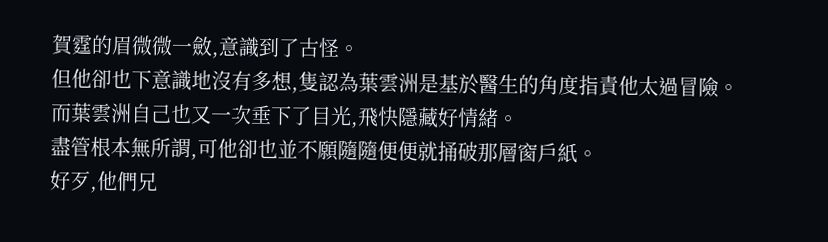賀霆的眉微微一斂,意識到了古怪。
但他卻也下意識地沒有多想,隻認為葉雲洲是基於醫生的角度指責他太過冒險。
而葉雲洲自己也又一次垂下了目光,飛快隱藏好情緒。
盡管根本無所謂,可他卻也並不願隨隨便便就捅破那層窗戶紙。
好歹,他們兄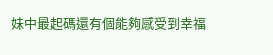妹中最起碼還有個能夠感受到幸福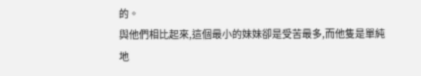的。
與他們相比起來,這個最小的妹妹卻是受苦最多,而他隻是單純地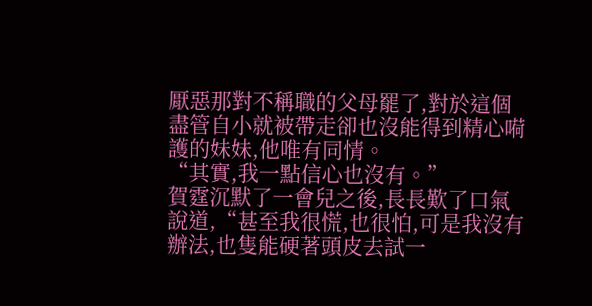厭惡那對不稱職的父母罷了,對於這個盡管自小就被帶走卻也沒能得到精心嗬護的妹妹,他唯有同情。
“其實,我一點信心也沒有。”
賀霆沉默了一會兒之後,長長歎了口氣說道,“甚至我很慌,也很怕,可是我沒有辦法,也隻能硬著頭皮去試一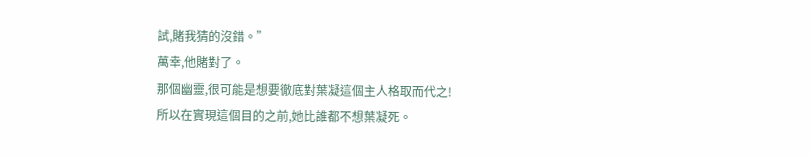試,賭我猜的沒錯。”
萬幸,他賭對了。
那個幽靈,很可能是想要徹底對葉凝這個主人格取而代之!
所以在實現這個目的之前,她比誰都不想葉凝死。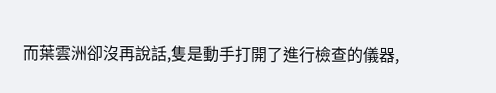而葉雲洲卻沒再說話,隻是動手打開了進行檢查的儀器,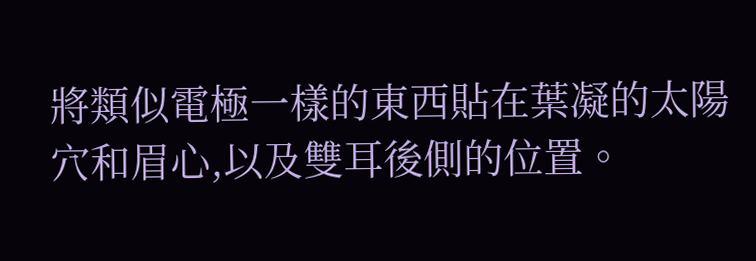將類似電極一樣的東西貼在葉凝的太陽穴和眉心,以及雙耳後側的位置。